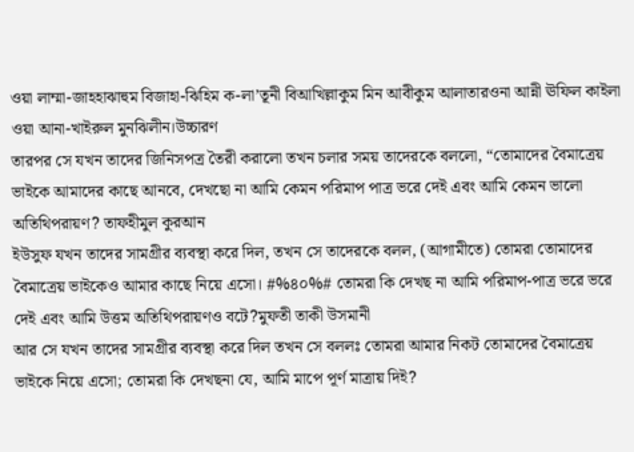ওয়া লাম্মা-জাহহাঝাহুম বিজাহা-ঝিহিম ক-লা’তূনী বিআখিল্লাকুম মিন আবীকুম আলাতারওনা আন্নী ঊফিল কাইলা ওয়া আনা-খাইরুল মুনঝিলীন।উচ্চারণ
তারপর সে যখন তাদের জিনিসপত্র তৈরী করালো তখন চলার সময় তাদেরকে বললো, “তোমাদের বৈমাত্রেয় ভাইকে আমাদের কাছে আনবে, দেখছো না আমি কেমন পরিমাপ পাত্র ভরে দেই এবং আমি কেমন ভালো অতিথিপরায়ণ? তাফহীমুল কুরআন
ইউসুফ যখন তাদের সামগ্রীর ব্যবস্থা করে দিল, তখন সে তাদেরকে বলল, (আগামীতে) তোমরা তোমাদের বৈমাত্রেয় ভাইকেও আমার কাছে নিয়ে এসো। #%৪০%# তোমরা কি দেখছ না আমি পরিমাপ-পাত্র ভরে ভরে দেই এবং আমি উত্তম অতিথিপরায়ণও বটে?মুফতী তাকী উসমানী
আর সে যখন তাদের সামগ্রীর ব্যবস্থা করে দিল তখন সে বললঃ তোমরা আমার নিকট তোমাদের বৈমাত্রেয় ভাইকে নিয়ে এসো; তোমরা কি দেখছনা যে, আমি মাপে পূর্ণ মাত্রায় দিই?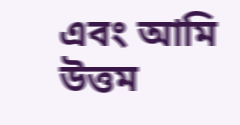এবং আমি উত্তম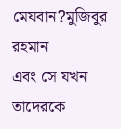মেযবান?মুজিবুর রহমান
এবং সে যখন তাদেরকে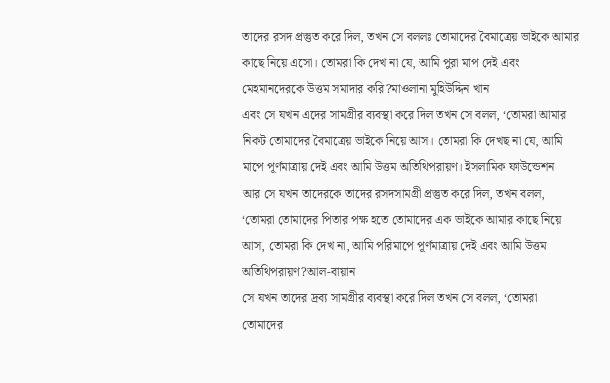তাদের রসদ প্রস্তুত করে দিল, তখন সে বললঃ তোমাদের বৈমাত্রেয় ভাইকে আমার কাছে নিয়ে এসো। তোমরা কি দেখ না যে, আমি পুরা মাপ দেই এবং মেহমানদেরকে উত্তম সমাদার করি?মাওলানা মুহিউদ্দিন খান
এবং সে যখন এদের সামগ্রীর ব্যবস্থা করে দিল তখন সে বলল, ‘তোমরা আমার নিকট তোমাদের বৈমাত্রেয় ভাইকে নিয়ে আস। তোমরা কি দেখছ না যে, আমি মাপে পূর্ণমাত্রায় দেই এবং আমি উত্তম অতিথিপরায়ণ। ইসলামিক ফাউন্ডেশন
আর সে যখন তাদেরকে তাদের রসদসামগ্রী প্রস্তুত করে দিল, তখন বলল, ‘তোমরা তোমাদের পিতার পক্ষ হতে তোমাদের এক ভাইকে আমার কাছে নিয়ে আস, তোমরা কি দেখ না, আমি পরিমাপে পূর্ণমাত্রায় দেই এবং আমি উত্তম অতিথিপরায়ণ?আল-বায়ান
সে যখন তাদের দ্রব্য সামগ্রীর ব্যবস্থা করে দিল তখন সে বলল, ‘তোমরা তোমাদের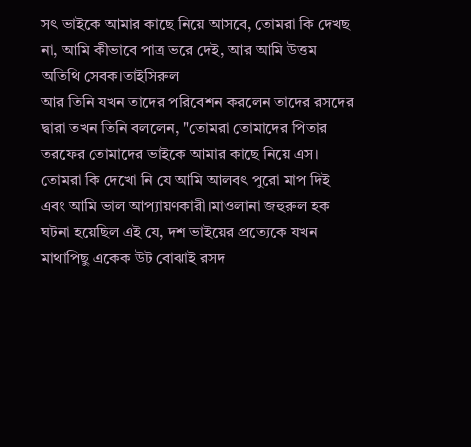সৎ ভাইকে আমার কাছে নিয়ে আসবে, তোমরা কি দেখছ না, আমি কীভাবে পাত্র ভরে দেই, আর আমি উত্তম অতিথি সেবক।তাইসিরুল
আর তিনি যখন তাদের পরিবেশন করলেন তাদের রসদের দ্বারা তখন তিনি বললেন, "তোমরা তোমাদের পিতার তরফের তোমাদের ভাইকে আমার কাছে নিয়ে এস। তোমরা কি দেখো নি যে আমি আলবৎ পুরো মাপ দিই এবং আমি ভাল আপ্যায়ণকারী।মাওলানা জহুরুল হক
ঘটনা হয়েছিল এই যে, দশ ভাইয়ের প্রত্যেকে যখন মাথাপিছু একেক উট বোঝাই রসদ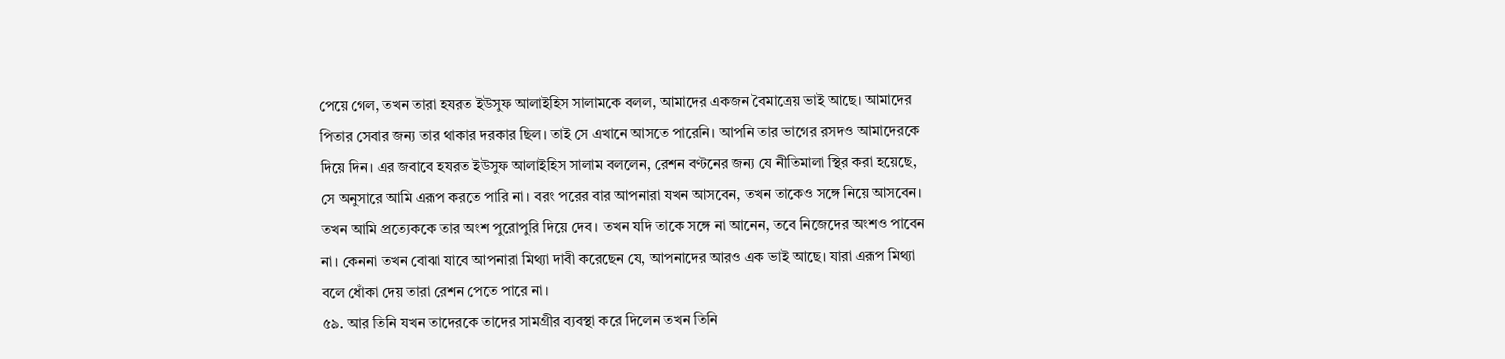পেয়ে গেল, তখন তারা হযরত ইউসুফ আলাইহিস সালামকে বলল, আমাদের একজন বৈমাত্রেয় ভাই আছে। আমাদের পিতার সেবার জন্য তার থাকার দরকার ছিল। তাই সে এখানে আসতে পারেনি। আপনি তার ভাগের রসদও আমাদেরকে দিয়ে দিন। এর জবাবে হযরত ইউসুফ আলাইহিস সালাম বললেন, রেশন বণ্টনের জন্য যে নীতিমালা স্থির করা হয়েছে, সে অনুসারে আমি এরূপ করতে পারি না। বরং পরের বার আপনারা যখন আসবেন, তখন তাকেও সঙ্গে নিয়ে আসবেন। তখন আমি প্রত্যেককে তার অংশ পুরোপুরি দিয়ে দেব। তখন যদি তাকে সঙ্গে না আনেন, তবে নিজেদের অংশও পাবেন না। কেননা তখন বোঝা যাবে আপনারা মিথ্যা দাবী করেছেন যে, আপনাদের আরও এক ভাই আছে। যারা এরূপ মিথ্যা বলে ধোঁকা দেয় তারা রেশন পেতে পারে না।
৫৯. আর তিনি যখন তাদেরকে তাদের সামগ্রীর ব্যবস্থা করে দিলেন তখন তিনি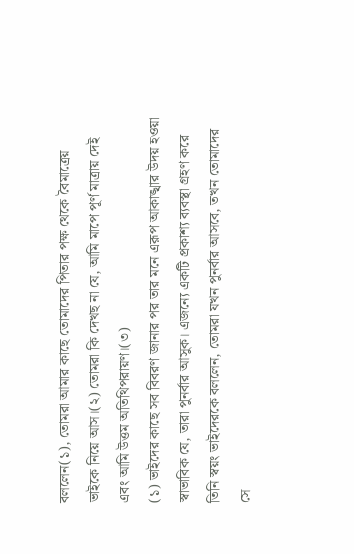বললেন(১), তোমরা আমার কাছে তোমাদের পিতার পক্ষ থেকে বৈমাত্রেয় ভাইকে নিয়ে আস।(২) তোমরা কি দেখছ না যে, আমি মাপে পূর্ণ মাত্রায় দেই এবং আমি উত্তম অতিথিপরায়ণ।(৩)
(১) ভাইদের কাছে সব বিবরণ জানার পর তার মনে এরূপ আকাঙ্খার উদয় হওয়া স্বাভাবিক যে, তারা পুনর্বার আসুক। এজন্যে একটি প্রকাশ্য ব্যবস্থা গ্রহণ করে তিনি স্বয়ং ভাইদেরকে বললেন, তোমরা যখন পুনর্বার আসবে, তখন তোমাদের সে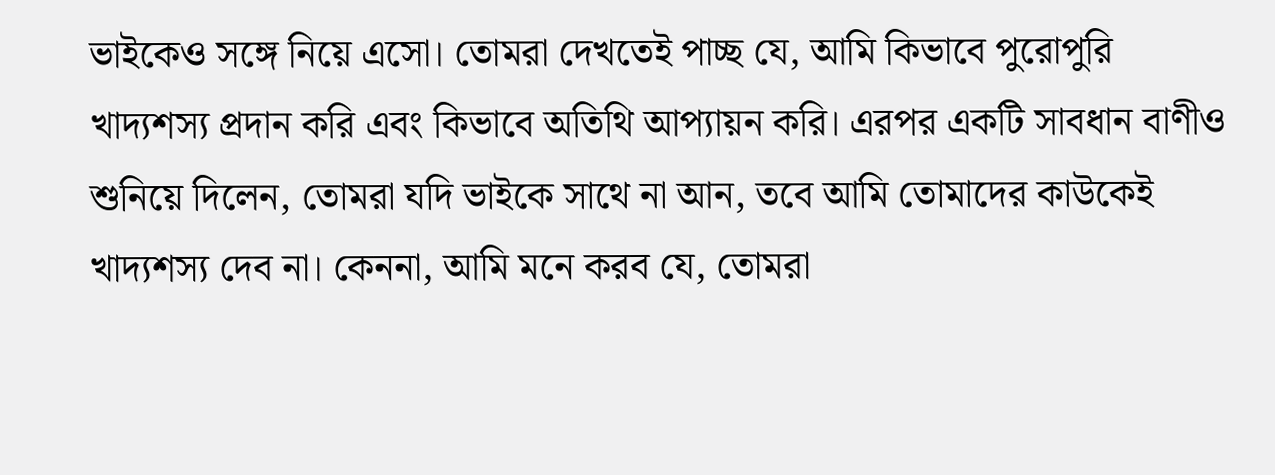ভাইকেও সঙ্গে নিয়ে এসো। তোমরা দেখতেই পাচ্ছ যে, আমি কিভাবে পুরোপুরি খাদ্যশস্য প্রদান করি এবং কিভাবে অতিথি আপ্যায়ন করি। এরপর একটি সাবধান বাণীও শুনিয়ে দিলেন, তোমরা যদি ভাইকে সাথে না আন, তবে আমি তোমাদের কাউকেই খাদ্যশস্য দেব না। কেননা, আমি মনে করব যে, তোমরা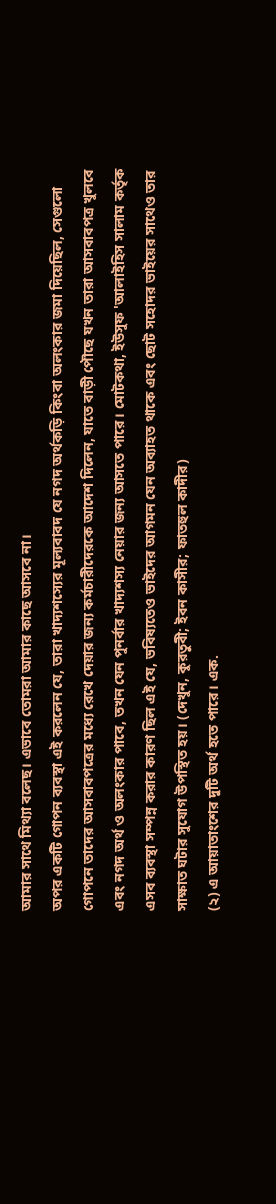আমার সাথে মিথ্যা বলেছ। এভাবে তোমরা আমার কাছে আসবে না।
অপর একটি গোপন ব্যবস্থা এই করলেন যে, তারা খাদ্যশস্যের মূল্যবাবদ যে নগদ অর্থকড়ি কিংবা অলংকার জমা দিয়েছিল, সেগুলো গোপনে তাদের আসবাবপত্রের মধ্যে রেখে দেয়ার জন্য কর্মচারীদেরকে আদেশ দিলেন, যাতে বাড়ী পৌছে যখন তারা আসবাবপত্র খুলবে এবং নগদ অর্থ ও অলংকার পাবে, তখন যেন পুনর্বার খাদ্যশস্য নেয়ার জন্য আসতে পারে। মোটকথা, ইউসুফ 'আলাইহিস সালাম কর্তৃক এসব ব্যবস্থা সম্পন্ন করার কারণ ছিল এই যে, ভবিষ্যতেও ভাইদের আগমন যেন অব্যাহত থাকে এবং ছোট সহোদর ভাইয়ের সাথেও তার সাক্ষাত ঘটার সুযোগ উপস্থিত হয়। (দেখুন, কুরতুবী; ইবন কাসীর; ফাতহুল কাদীর)
(২) এ আয়াতাংশের দুটি অর্থ হতে পারে। এক.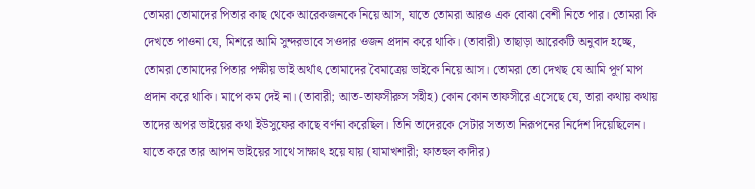তোমরা তোমাদের পিতার কাছ থেকে আরেকজনকে নিয়ে আস, যাতে তোমরা আরও এক বোঝা বেশী নিতে পার। তোমরা কি দেখতে পাওনা যে, মিশরে আমি সুন্দরভাবে সওদার ওজন প্রদান করে থাকি। (তাবারী) তাছাড়া আরেকটি অনুবাদ হচ্ছে, তোমরা তোমাদের পিতার পক্ষীয় ভাই অর্থাৎ তোমাদের বৈমাত্রেয় ভাইকে নিয়ে আস। তোমরা তো দেখছ যে আমি পূর্ণ মাপ প্রদান করে থাকি। মাপে কম দেই না। (তাবারী; আত-তাফসীরুস সহীহ) কোন কোন তাফসীরে এসেছে যে, তারা কথায় কথায় তাদের অপর ভাইয়ের কথা ইউসুফের কাছে বর্ণনা করেছিল। তিনি তাদেরকে সেটার সত্যতা নিরূপনের নির্দেশ দিয়েছিলেন। যাতে করে তার আপন ভাইয়ের সাথে সাক্ষাৎ হয়ে যায় (যামাখশারী; ফাতহুল কাদীর)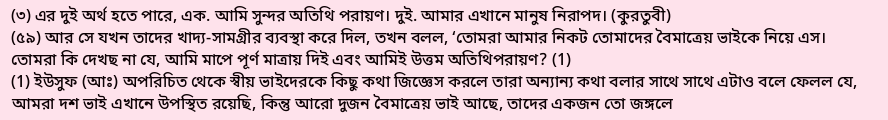(৩) এর দুই অর্থ হতে পারে, এক. আমি সুন্দর অতিথি পরায়ণ। দুই. আমার এখানে মানুষ নিরাপদ। (কুরতুবী)
(৫৯) আর সে যখন তাদের খাদ্য-সামগ্রীর ব্যবস্থা করে দিল, তখন বলল, ‘তোমরা আমার নিকট তোমাদের বৈমাত্রেয় ভাইকে নিয়ে এস। তোমরা কি দেখছ না যে, আমি মাপে পূর্ণ মাত্রায় দিই এবং আমিই উত্তম অতিথিপরায়ণ? (1)
(1) ইউসুফ (আঃ) অপরিচিত থেকে স্বীয় ভাইদেরকে কিছু কথা জিজ্ঞেস করলে তারা অন্যান্য কথা বলার সাথে সাথে এটাও বলে ফেলল যে, আমরা দশ ভাই এখানে উপস্থিত রয়েছি, কিন্তু আরো দুজন বৈমাত্রেয় ভাই আছে, তাদের একজন তো জঙ্গলে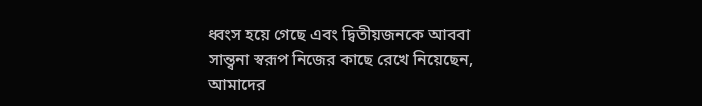ধ্বংস হয়ে গেছে এবং দ্বিতীয়জনকে আববা সান্ত্বনা স্বরূপ নিজের কাছে রেখে নিয়েছেন, আমাদের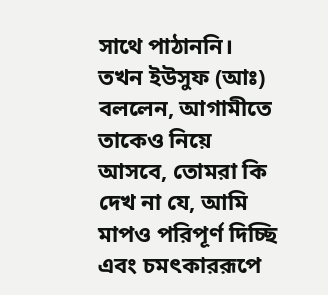সাথে পাঠাননি। তখন ইউসুফ (আঃ) বললেন, আগামীতে তাকেও নিয়ে আসবে, তোমরা কি দেখ না যে, আমি মাপও পরিপূর্ণ দিচ্ছি এবং চমৎকাররূপে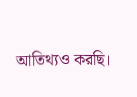আতিথ্যও করছি।